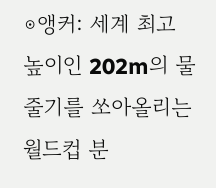⊙앵커: 세계 최고 높이인 202m의 물줄기를 쏘아올리는 월드컵 분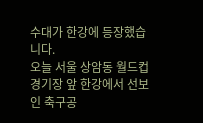수대가 한강에 등장했습니다.
오늘 서울 상암동 월드컵 경기장 앞 한강에서 선보인 축구공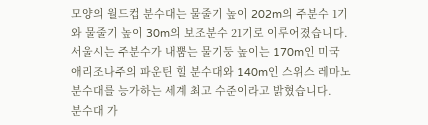모양의 월드컵 분수대는 물줄기 높이 202m의 주분수 1기와 물줄기 높이 30m의 보조분수 21기로 이루어졌습니다.
서울시는 주분수가 내뿜는 물기둥 높이는 170m인 미국 애리조나주의 파운틴 힐 분수대와 140m인 스위스 레마노 분수대를 능가하는 세계 최고 수준이라고 밝혔습니다.
분수대 가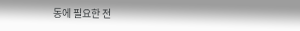동에 필요한 전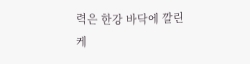력은 한강 바닥에 깔린 케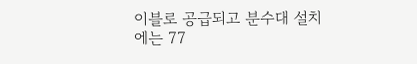이블로 공급되고 분수대 설치에는 77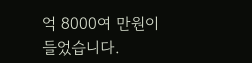억 8000여 만원이 들었습니다.